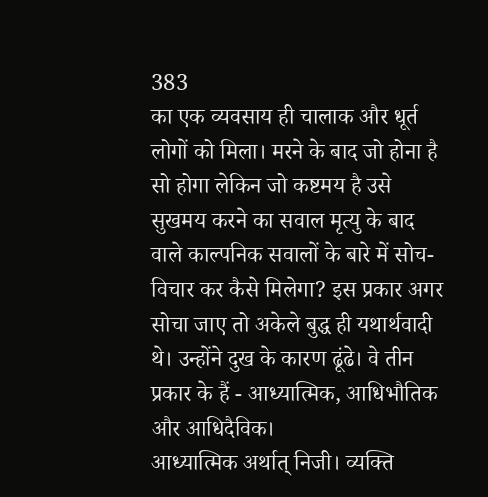383
का एक व्यवसाय ही चालाक और धूर्त लोगों को मिला। मरने के बाद जो होना है सो होगा लेकिन जो कष्टमय है उसे सुखमय करने का सवाल मृत्यु के बाद वाले काल्पनिक सवालों के बारे में सोच-विचार कर कैसे मिलेगा? इस प्रकार अगर सोचा जाए तो अकेले बुद्ध ही यथार्थवादी थे। उन्होंने दुख के कारण ढूंढे। वे तीन प्रकार के हैं - आध्यात्मिक, आधिभौतिक और आधिदैविक।
आध्यात्मिक अर्थात् निजी। व्यक्ति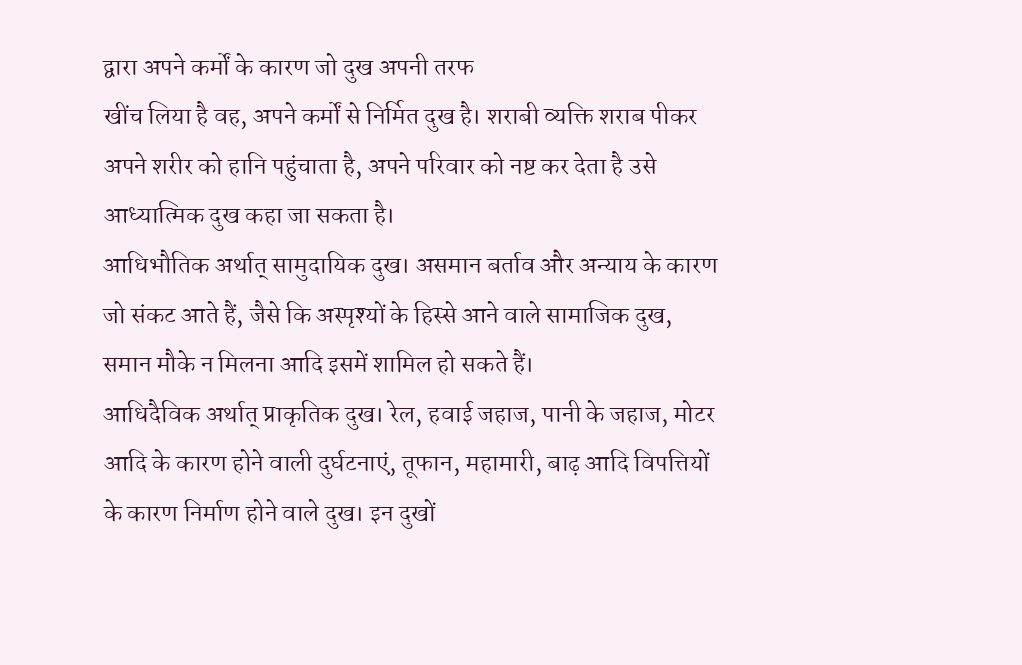द्वारा अपने कर्मों के कारण जो दुख अपनी तरफ
खींच लिया है वह, अपने कर्मों से निर्मित दुख है। शराबी व्यक्ति शराब पीकर अपने शरीर को हानि पहुंचाता है, अपने परिवार को नष्ट कर देता है उसे आध्यात्मिक दुख कहा जा सकता है।
आधिभौतिक अर्थात् सामुदायिक दुख। असमान बर्ताव और अन्याय के कारण जो संकट आते हैं, जैसे कि अस्पृश्यों के हिस्से आने वाले सामाजिक दुख, समान मौके न मिलना आदि इसमें शामिल हो सकते हैं।
आधिदैविक अर्थात् प्राकृतिक दुख। रेल, हवाई जहाज, पानी के जहाज, मोटर आदि के कारण होने वाली दुर्घटनाएं, तूफान, महामारी, बाढ़ आदि विपत्तियों के कारण निर्माण होने वाले दुख। इन दुखों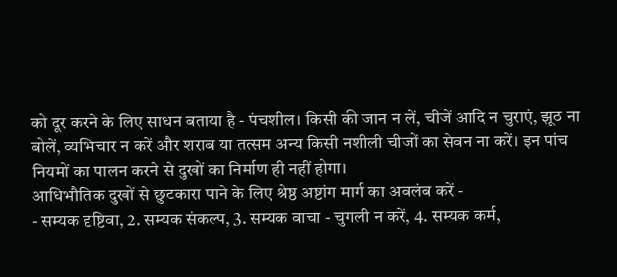को दूर करने के लिए साधन बताया है - पंचशील। किसी की जान न लें, चीजें आदि न चुराएं, झूठ ना बोलें, व्यभिचार न करें और शराब या तत्सम अन्य किसी नशीली चीजों का सेवन ना करें। इन पांच नियमों का पालन करने से दुखों का निर्माण ही नहीं होगा।
आधिभौतिक दुखों से छुटकारा पाने के लिए श्रेष्ठ अष्टांग मार्ग का अवलंब करें -
- सम्यक दृष्टिवा, 2. सम्यक संकल्प, 3. सम्यक वाचा - चुगली न करें, 4. सम्यक कर्म,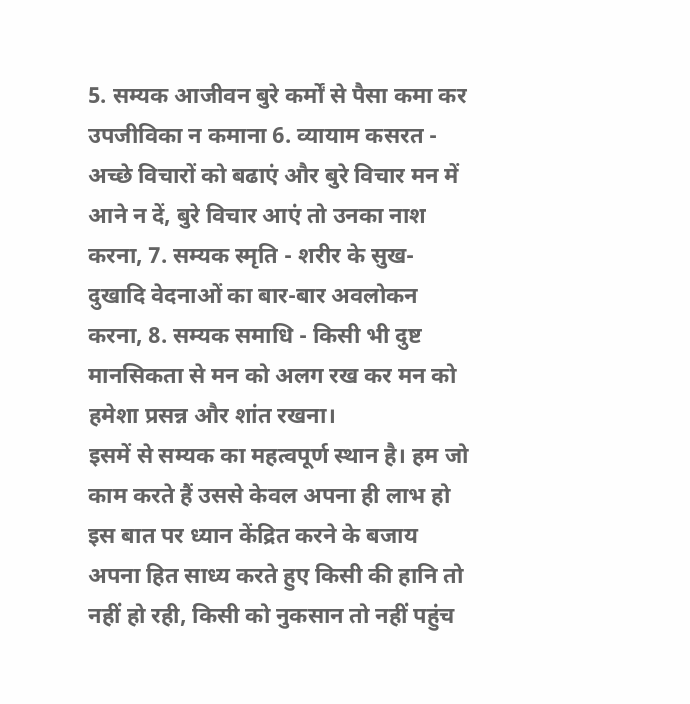5. सम्यक आजीवन बुरे कर्मों से पैसा कमा कर उपजीविका न कमाना 6. व्यायाम कसरत - अच्छे विचारों को बढाएं और बुरे विचार मन में आने न दें, बुरे विचार आएं तो उनका नाश करना, 7. सम्यक स्मृति - शरीर के सुख-दुखादि वेदनाओं का बार-बार अवलोकन करना, 8. सम्यक समाधि - किसी भी दुष्ट मानसिकता से मन को अलग रख कर मन को हमेशा प्रसन्न और शांत रखना।
इसमें से सम्यक का महत्वपूर्ण स्थान है। हम जो काम करते हैं उससे केवल अपना ही लाभ हो इस बात पर ध्यान केंद्रित करने के बजाय अपना हित साध्य करते हुए किसी की हानि तो नहीं हो रही, किसी को नुकसान तो नहीं पहुंच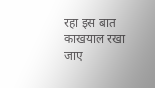रहा इस बात काखयाल रखा जाए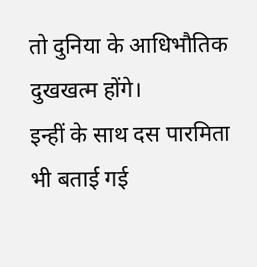तो दुनिया के आधिभौतिक दुखखत्म होंगे।
इन्हीं के साथ दस पारमिता भी बताई गई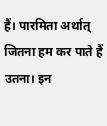हैं। पारमिता अर्थात् जितना हम कर पाते हैं उतना। इन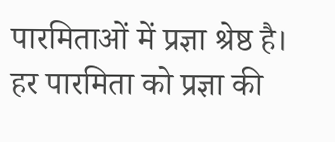पारमिताओं में प्रज्ञा श्रेष्ठ है। हर पारमिता को प्रज्ञा की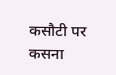कसौटी पर कसना